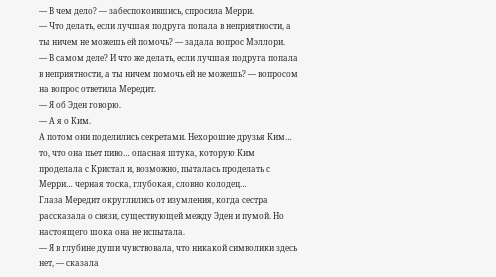— В чем дело? — забеспокоившись, спросила Мерри.
— Что делать, если лучшая подруга попала в неприятности, а ты ничем не можешь ей помочь? — задала вопрос Мэллори.
— В самом деле? И что же делать, если лучшая подруга попала в неприятности, а ты ничем помочь ей не можешь? — вопросом на вопрос ответила Мередит.
— Я об Эден говорю.
— А я о Ким.
А потом они поделились секретами. Нехорошие друзья Ким… то, что она пьет пиво… опасная штука, которую Ким проделала с Кристал и, возможно, пыталась проделать с Мерри… черная тоска, глубокая, словно колодец…
Глаза Мередит округлились от изумления, когда сестра рассказала о связи, существующей между Эден и пумой. Но настоящего шока она не испытала.
— Я в глубине души чувствовала, что никакой символики здесь нет, — сказала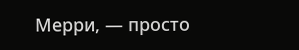Мерри, — просто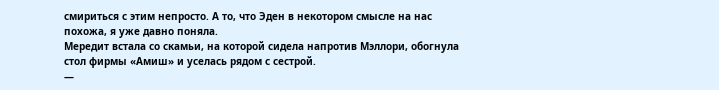смириться с этим непросто. А то, что Эден в некотором смысле на нас похожа, я уже давно поняла.
Мередит встала со скамьи, на которой сидела напротив Мэллори, обогнула стол фирмы «Амиш» и уселась рядом с сестрой.
—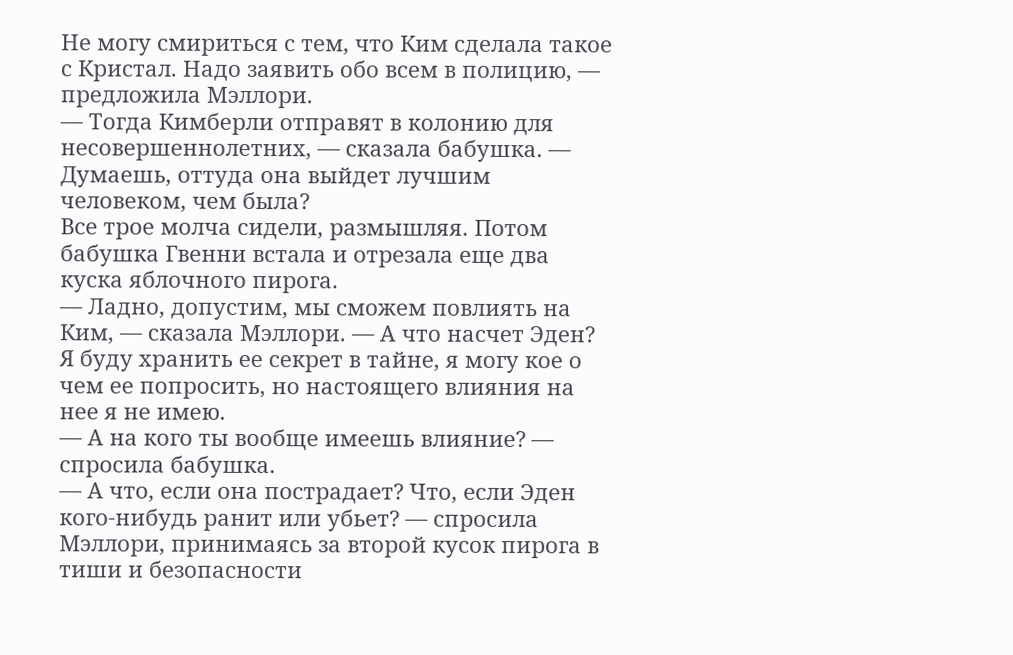Не могу смириться с тем, что Ким сделала такое с Кристал. Надо заявить обо всем в полицию, — предложила Мэллори.
— Тогда Кимберли отправят в колонию для несовершеннолетних, — сказала бабушка. — Думаешь, оттуда она выйдет лучшим человеком, чем была?
Все трое молча сидели, размышляя. Потом бабушка Гвенни встала и отрезала еще два куска яблочного пирога.
— Ладно, допустим, мы сможем повлиять на Ким, — сказала Мэллори. — А что насчет Эден? Я буду хранить ее секрет в тайне, я могу кое о чем ее попросить, но настоящего влияния на нее я не имею.
— А на кого ты вообще имеешь влияние? — спросила бабушка.
— А что, если она пострадает? Что, если Эден кого-нибудь ранит или убьет? — спросила Мэллори, принимаясь за второй кусок пирога в тиши и безопасности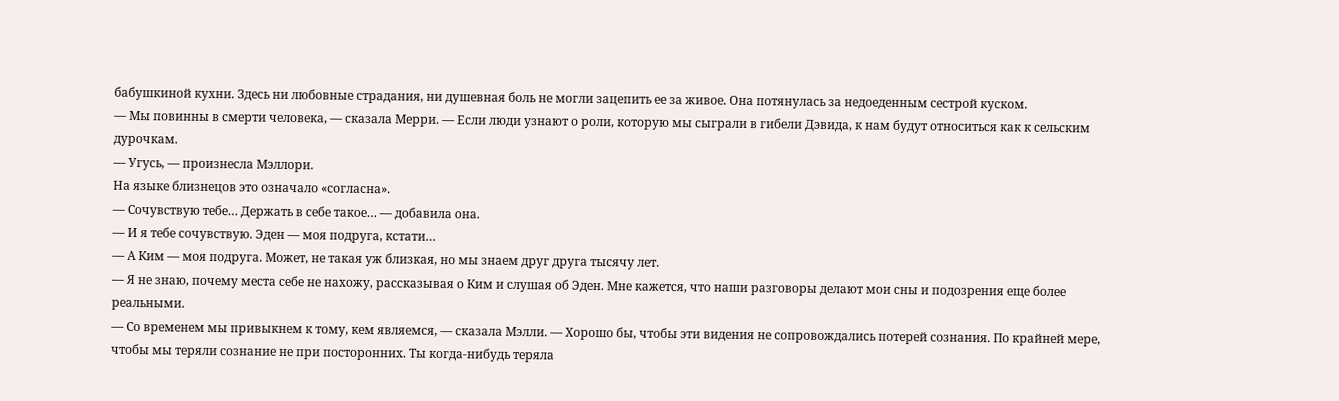бабушкиной кухни. Здесь ни любовные страдания, ни душевная боль не могли зацепить ее за живое. Она потянулась за недоеденным сестрой куском.
— Мы повинны в смерти человека, — сказала Мерри. — Если люди узнают о роли, которую мы сыграли в гибели Дэвида, к нам будут относиться как к сельским дурочкам.
— Угусь, — произнесла Мэллори.
На языке близнецов это означало «согласна».
— Сочувствую тебе… Держать в себе такое… — добавила она.
— И я тебе сочувствую. Эден — моя подруга, кстати…
— А Ким — моя подруга. Может, не такая уж близкая, но мы знаем друг друга тысячу лет.
— Я не знаю, почему места себе не нахожу, рассказывая о Ким и слушая об Эден. Мне кажется, что наши разговоры делают мои сны и подозрения еще более реальными.
— Со временем мы привыкнем к тому, кем являемся, — сказала Мэлли. — Хорошо бы, чтобы эти видения не сопровождались потерей сознания. По крайней мере, чтобы мы теряли сознание не при посторонних. Ты когда-нибудь теряла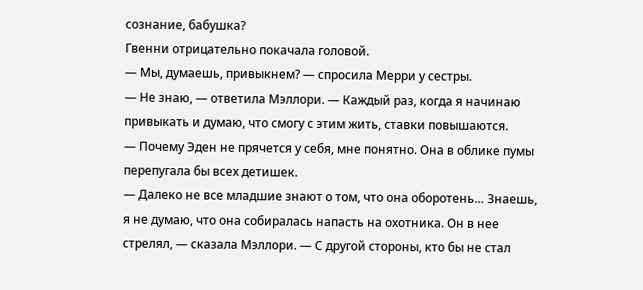сознание, бабушка?
Гвенни отрицательно покачала головой.
— Мы, думаешь, привыкнем? — спросила Мерри у сестры.
— Не знаю, — ответила Мэллори. — Каждый раз, когда я начинаю привыкать и думаю, что смогу с этим жить, ставки повышаются.
— Почему Эден не прячется у себя, мне понятно. Она в облике пумы перепугала бы всех детишек.
— Далеко не все младшие знают о том, что она оборотень… Знаешь, я не думаю, что она собиралась напасть на охотника. Он в нее стрелял, — сказала Мэллори. — С другой стороны, кто бы не стал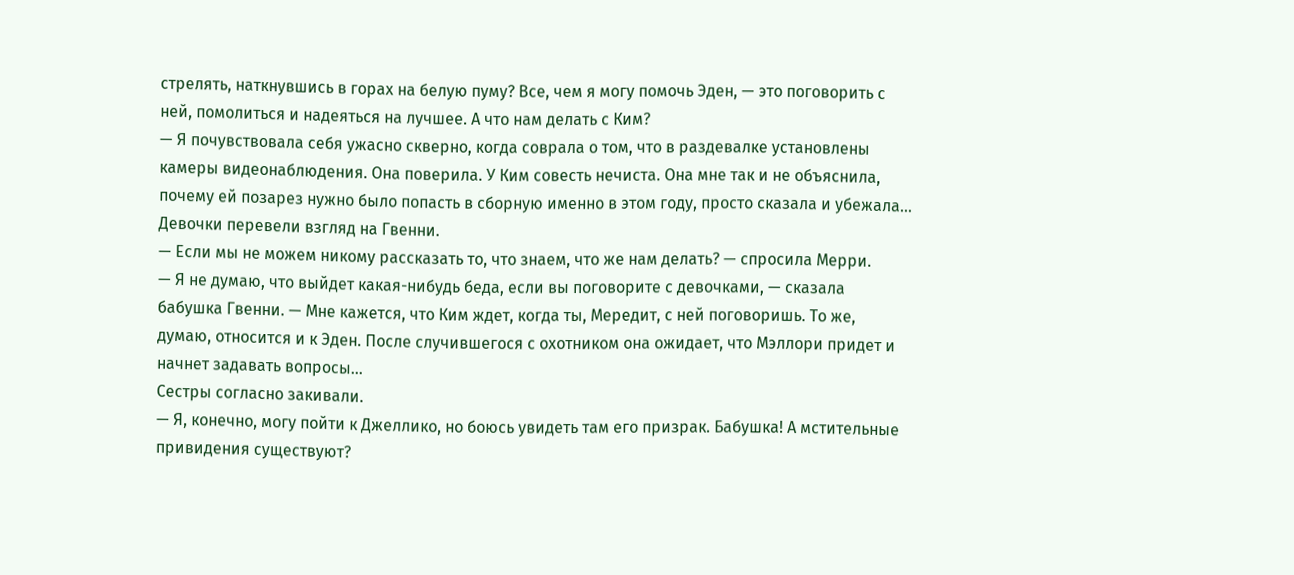стрелять, наткнувшись в горах на белую пуму? Все, чем я могу помочь Эден, — это поговорить с ней, помолиться и надеяться на лучшее. А что нам делать с Ким?
— Я почувствовала себя ужасно скверно, когда соврала о том, что в раздевалке установлены камеры видеонаблюдения. Она поверила. У Ким совесть нечиста. Она мне так и не объяснила, почему ей позарез нужно было попасть в сборную именно в этом году, просто сказала и убежала…
Девочки перевели взгляд на Гвенни.
— Если мы не можем никому рассказать то, что знаем, что же нам делать? — спросила Мерри.
— Я не думаю, что выйдет какая-нибудь беда, если вы поговорите с девочками, — сказала бабушка Гвенни. — Мне кажется, что Ким ждет, когда ты, Мередит, с ней поговоришь. То же, думаю, относится и к Эден. После случившегося с охотником она ожидает, что Мэллори придет и начнет задавать вопросы…
Сестры согласно закивали.
— Я, конечно, могу пойти к Джеллико, но боюсь увидеть там его призрак. Бабушка! А мстительные привидения существуют?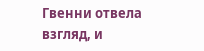Гвенни отвела взгляд, и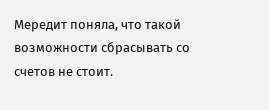Мередит поняла, что такой возможности сбрасывать со счетов не стоит.